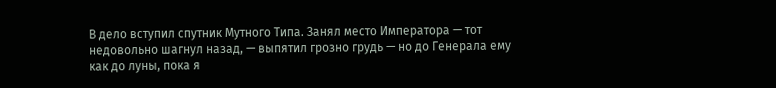В дело вступил спутник Мутного Типа. Занял место Императора — тот недовольно шагнул назад, — выпятил грозно грудь — но до Генерала ему как до луны, пока я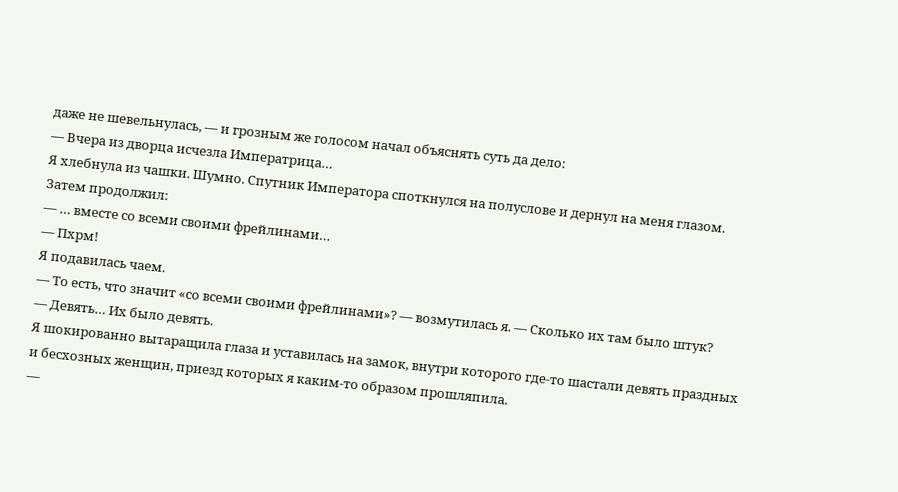даже не шевельнулась, — и грозным же голосом начал объяснять суть да дело:
— Вчера из дворца исчезла Императрица…
Я хлебнула из чашки. Шумно. Спутник Императора споткнулся на полуслове и дернул на меня глазом. Затем продолжил:
— … вместе со всеми своими фрейлинами…
— Пхрм!
Я подавилась чаем.
— То есть, что значит «со всеми своими фрейлинами»? — возмутилась я. — Сколько их там было штук?
— Девять… Их было девять.
Я шокированно вытаращила глаза и уставилась на замок, внутри которого где-то шастали девять праздных и бесхозных женщин, приезд которых я каким-то образом прошляпила.
—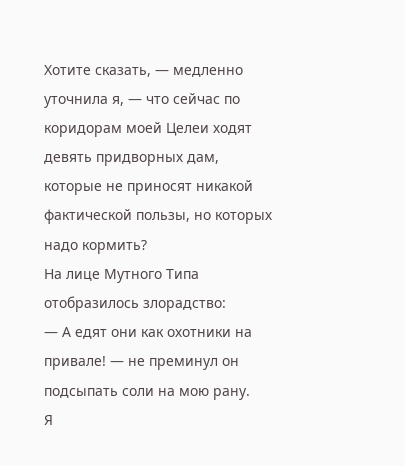Хотите сказать, — медленно уточнила я, — что сейчас по коридорам моей Целеи ходят девять придворных дам, которые не приносят никакой фактической пользы, но которых надо кормить?
На лице Мутного Типа отобразилось злорадство:
— А едят они как охотники на привале! — не преминул он подсыпать соли на мою рану.
Я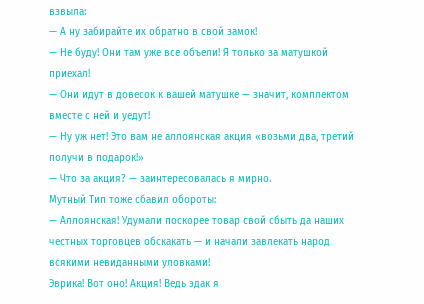взвыла:
— А ну забирайте их обратно в свой замок!
— Не буду! Они там уже все объели! Я только за матушкой приехал!
— Они идут в довесок к вашей матушке — значит, комплектом вместе с ней и уедут!
— Ну уж нет! Это вам не аллоянская акция «возьми два, третий получи в подарок!»
— Что за акция? — заинтересовалась я мирно.
Мутный Тип тоже сбавил обороты:
— Аллоянская! Удумали поскорее товар свой сбыть да наших честных торговцев обскакать — и начали завлекать народ всякими невиданными уловками!
Эврика! Вот оно! Акция! Ведь эдак я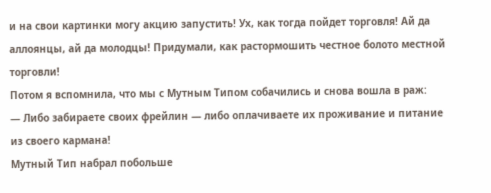и на свои картинки могу акцию запустить! Ух, как тогда пойдет торговля! Ай да аллоянцы, ай да молодцы! Придумали, как растормошить честное болото местной торговли!
Потом я вспомнила, что мы с Мутным Типом собачились и снова вошла в раж:
— Либо забираете своих фрейлин — либо оплачиваете их проживание и питание из своего кармана!
Мутный Тип набрал побольше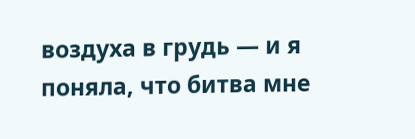воздуха в грудь — и я поняла, что битва мне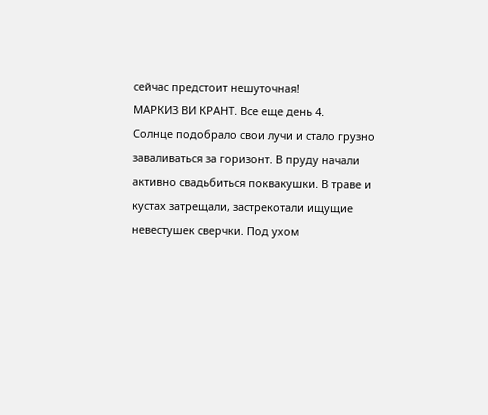сейчас предстоит нешуточная!
МАРКИЗ ВИ КРАНТ. Все еще день 4.
Солнце подобрало свои лучи и стало грузно заваливаться за горизонт. В пруду начали активно свадьбиться поквакушки. В траве и кустах затрещали, застрекотали ищущие невестушек сверчки. Под ухом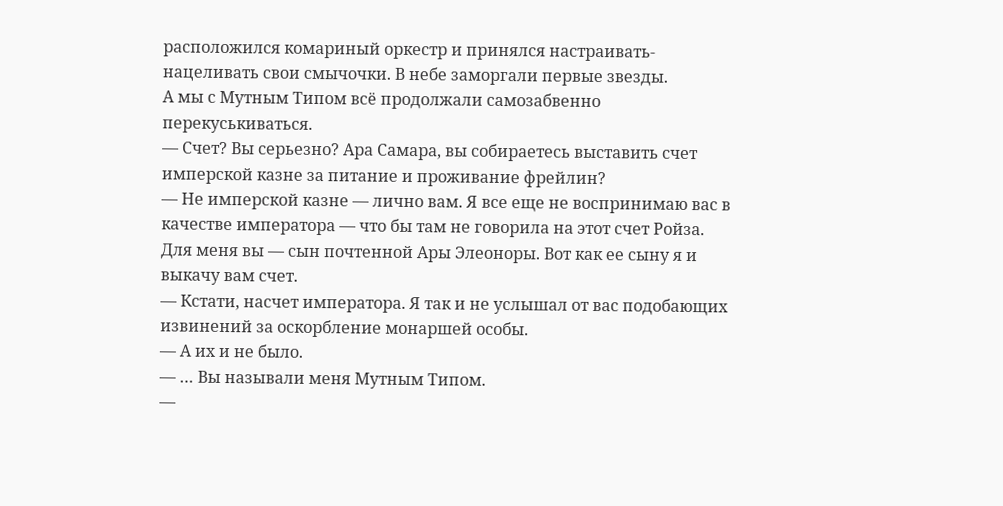расположился комариный оркестр и принялся настраивать-нацеливать свои смычочки. В небе заморгали первые звезды.
А мы с Мутным Типом всë продолжали самозабвенно перекуськиваться.
— Счет? Вы серьезно? Ара Самара, вы собираетесь выставить счет имперской казне за питание и проживание фрейлин?
— Не имперской казне — лично вам. Я все еще не воспринимаю вас в качестве императора — что бы там не говорила на этот счет Ройза. Для меня вы — сын почтенной Ары Элеоноры. Вот как ее сыну я и выкачу вам счет.
— Кстати, насчет императора. Я так и не услышал от вас подобающих извинений за оскорбление монаршей особы.
— А их и не было.
— … Вы называли меня Мутным Типом.
—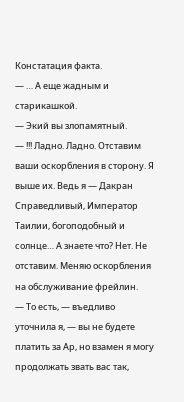Констатация факта.
— … А еще жадным и старикашкой.
— Экий вы злопамятный.
— !!! Ладно. Ладно. Отставим ваши оскорбления в сторону. Я выше их. Ведь я — Дакран Справедливый, Император Таилии, богоподобный и солнце… А знаете что? Нет. Не отставим. Меняю оскорбления на обслуживание фрейлин.
— То есть, — въедливо уточнила я, — вы не будете платить за Ар, но взамен я могу продолжать звать вас так,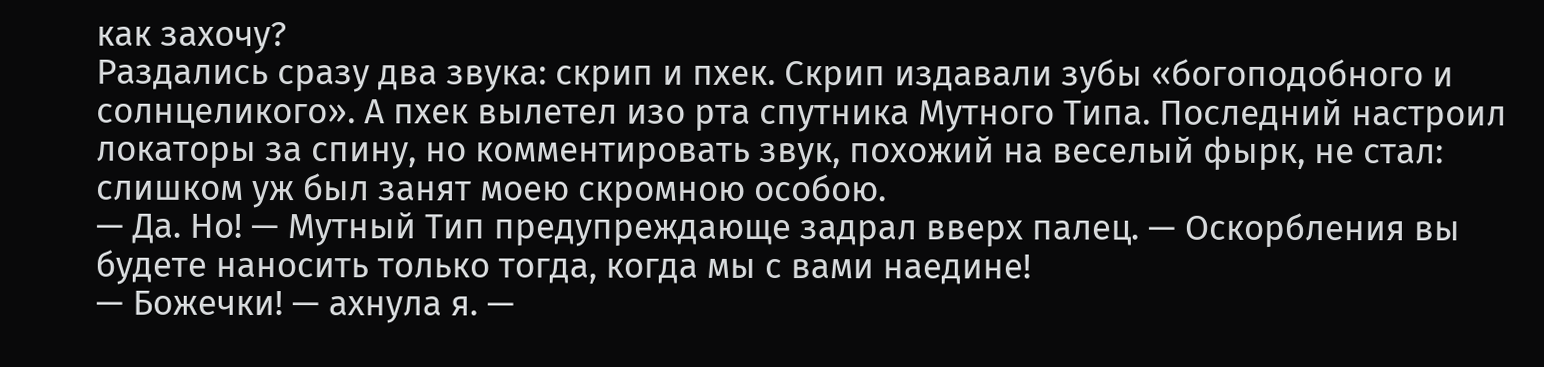как захочу?
Раздались сразу два звука: скрип и пхек. Скрип издавали зубы «богоподобного и солнцеликого». А пхек вылетел изо рта спутника Мутного Типа. Последний настроил локаторы за спину, но комментировать звук, похожий на веселый фырк, не стал: слишком уж был занят моею скромною особою.
— Да. Но! — Мутный Тип предупреждающе задрал вверх палец. — Оскорбления вы будете наносить только тогда, когда мы с вами наедине!
— Божечки! — ахнула я. —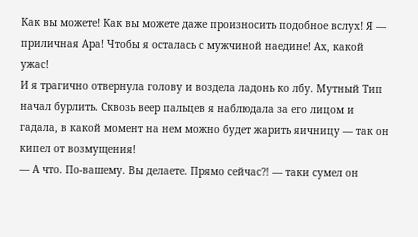Как вы можете! Как вы можете даже произносить подобное вслух! Я — приличная Ара! Чтобы я осталась с мужчиной наедине! Ах, какой ужас!
И я трагично отвернула голову и воздела ладонь ко лбу. Мутный Тип начал бурлить. Сквозь веер пальцев я наблюдала за его лицом и гадала, в какой момент на нем можно будет жарить яичницу — так он кипел от возмущения!
— А что. По-вашему. Вы делаете. Прямо сейчас⁈ — таки сумел он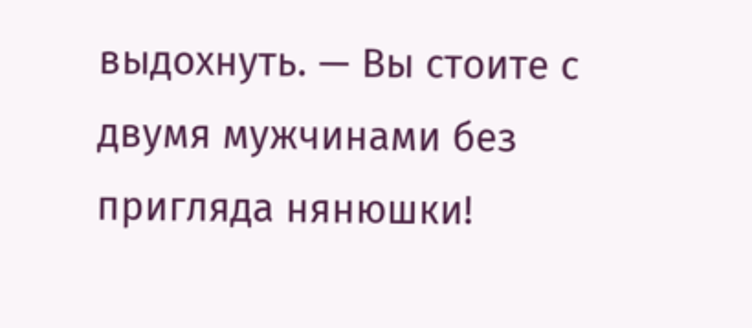выдохнуть. — Вы стоите с двумя мужчинами без пригляда нянюшки!